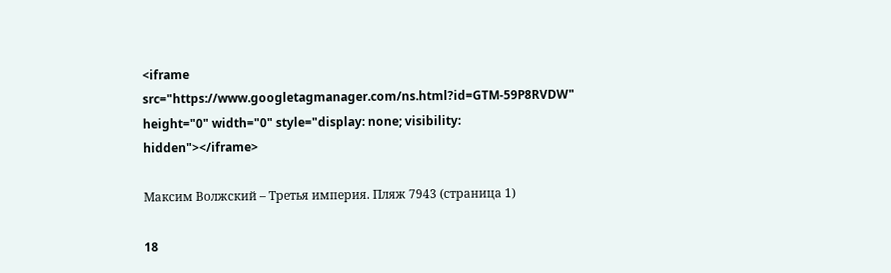<iframe src="https://www.googletagmanager.com/ns.html?id=GTM-59P8RVDW" height="0" width="0" style="display: none; visibility: hidden"></iframe>

Максим Волжский – Третья империя. Пляж 7943 (страница 1)

18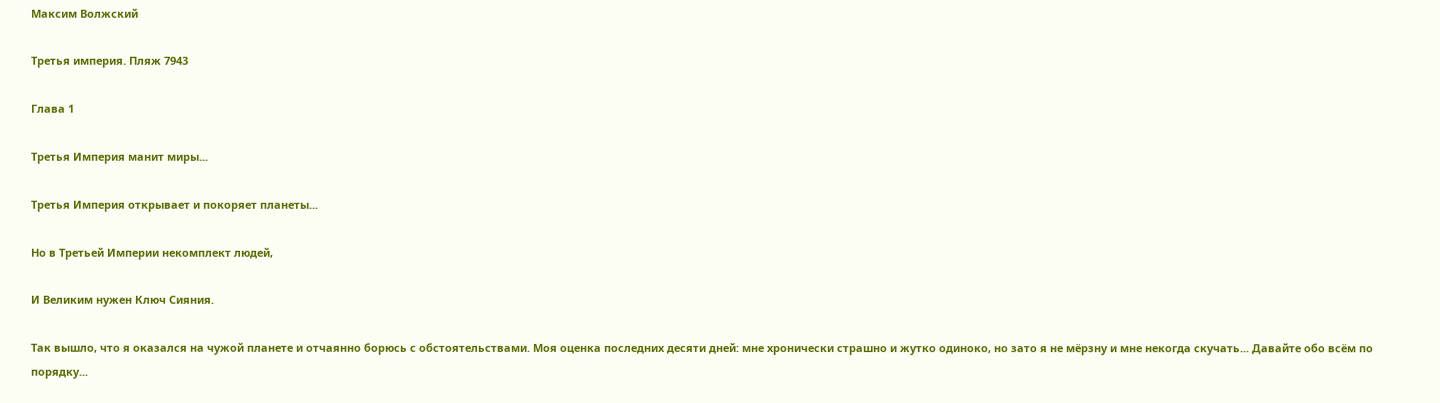Максим Волжский

Третья империя. Пляж 7943

Глава 1

Третья Империя манит миры...

Третья Империя открывает и покоряет планеты...

Но в Третьей Империи некомплект людей,

И Великим нужен Ключ Сияния.

Так вышло, что я оказался на чужой планете и отчаянно борюсь с обстоятельствами. Моя оценка последних десяти дней: мне хронически страшно и жутко одиноко, но зато я не мёрзну и мне некогда скучать... Давайте обо всём по порядку...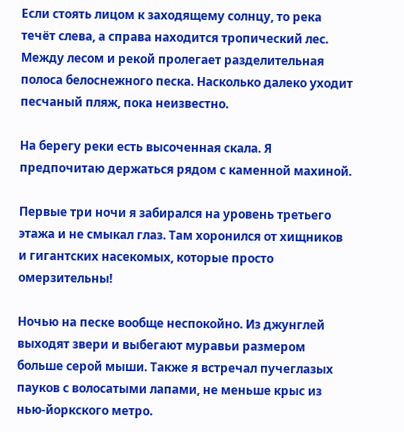Если стоять лицом к заходящему солнцу, то река течёт слева, а справа находится тропический лес. Между лесом и рекой пролегает разделительная полоса белоснежного песка. Насколько далеко уходит песчаный пляж, пока неизвестно.

На берегу реки есть высоченная скала. Я предпочитаю держаться рядом с каменной махиной.

Первые три ночи я забирался на уровень третьего этажа и не смыкал глаз. Там хоронился от хищников и гигантских насекомых, которые просто омерзительны!

Ночью на песке вообще неспокойно. Из джунглей выходят звери и выбегают муравьи размером больше серой мыши. Также я встречал пучеглазых пауков с волосатыми лапами, не меньше крыс из нью-йоркского метро.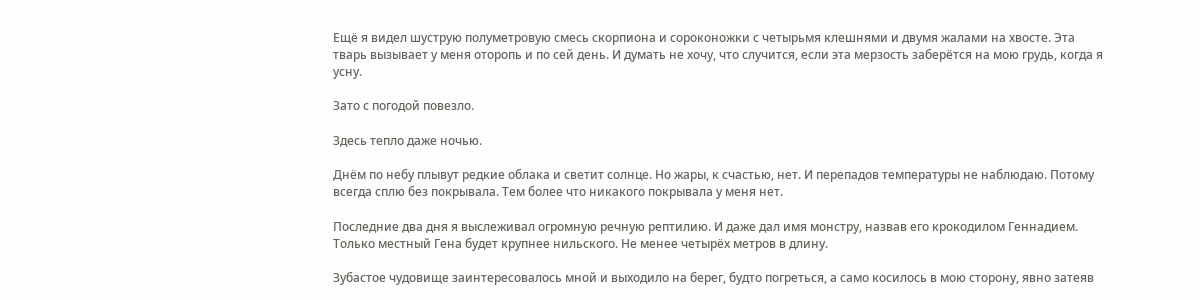Ещё я видел шуструю полуметровую смесь скорпиона и сороконожки с четырьмя клешнями и двумя жалами на хвосте. Эта тварь вызывает у меня оторопь и по сей день. И думать не хочу, что случится, если эта мерзость заберётся на мою грудь, когда я усну.

Зато с погодой повезло.

Здесь тепло даже ночью.

Днём по небу плывут редкие облака и светит солнце. Но жары, к счастью, нет. И перепадов температуры не наблюдаю. Потому всегда сплю без покрывала. Тем более что никакого покрывала у меня нет.

Последние два дня я выслеживал огромную речную рептилию. И даже дал имя монстру, назвав его крокодилом Геннадием. Только местный Гена будет крупнее нильского. Не менее четырёх метров в длину.

Зубастое чудовище заинтересовалось мной и выходило на берег, будто погреться, а само косилось в мою сторону, явно затеяв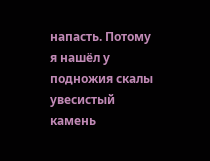напасть. Потому я нашёл у подножия скалы увесистый камень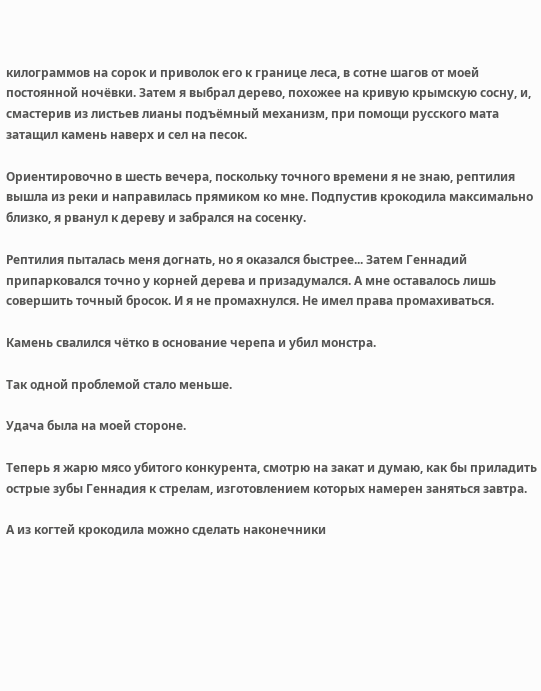килограммов на сорок и приволок его к границе леса, в сотне шагов от моей постоянной ночёвки. Затем я выбрал дерево, похожее на кривую крымскую сосну, и, смастерив из листьев лианы подъёмный механизм, при помощи русского мата затащил камень наверх и сел на песок.

Ориентировочно в шесть вечера, поскольку точного времени я не знаю, рептилия вышла из реки и направилась прямиком ко мне. Подпустив крокодила максимально близко, я рванул к дереву и забрался на сосенку.

Рептилия пыталась меня догнать, но я оказался быстрее... Затем Геннадий припарковался точно у корней дерева и призадумался. А мне оставалось лишь совершить точный бросок. И я не промахнулся. Не имел права промахиваться.

Камень свалился чётко в основание черепа и убил монстра.

Так одной проблемой стало меньше.

Удача была на моей стороне.

Теперь я жарю мясо убитого конкурента, смотрю на закат и думаю, как бы приладить острые зубы Геннадия к стрелам, изготовлением которых намерен заняться завтра.

А из когтей крокодила можно сделать наконечники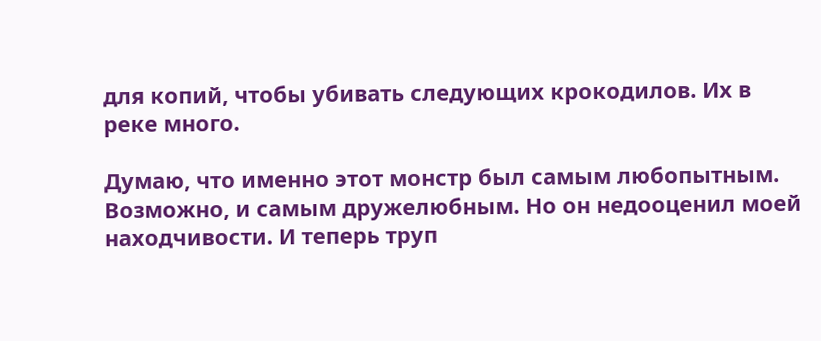для копий, чтобы убивать следующих крокодилов. Их в реке много.

Думаю, что именно этот монстр был самым любопытным. Возможно, и самым дружелюбным. Но он недооценил моей находчивости. И теперь труп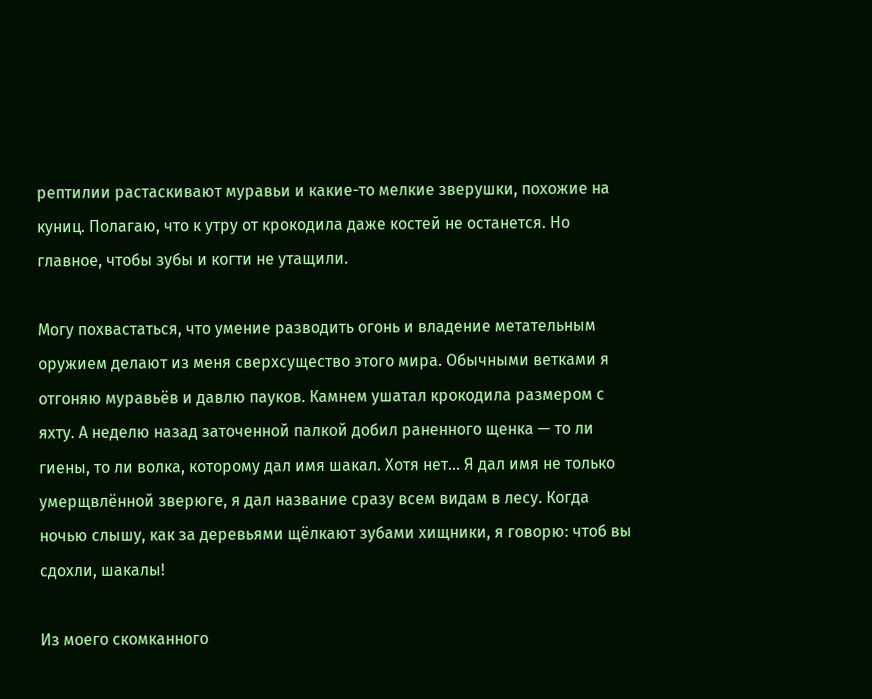рептилии растаскивают муравьи и какие-то мелкие зверушки, похожие на куниц. Полагаю, что к утру от крокодила даже костей не останется. Но главное, чтобы зубы и когти не утащили.

Могу похвастаться, что умение разводить огонь и владение метательным оружием делают из меня сверхсущество этого мира. Обычными ветками я отгоняю муравьёв и давлю пауков. Камнем ушатал крокодила размером с яхту. А неделю назад заточенной палкой добил раненного щенка — то ли гиены, то ли волка, которому дал имя шакал. Хотя нет... Я дал имя не только умерщвлённой зверюге, я дал название сразу всем видам в лесу. Когда ночью слышу, как за деревьями щёлкают зубами хищники, я говорю: чтоб вы сдохли, шакалы!

Из моего скомканного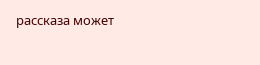рассказа может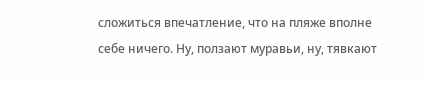сложиться впечатление, что на пляже вполне себе ничего. Ну, ползают муравьи, ну, тявкают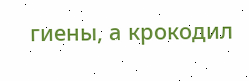гиены, а крокодил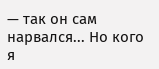— так он сам нарвался... Но кого я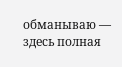обманываю — здесь полная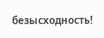безысходность!